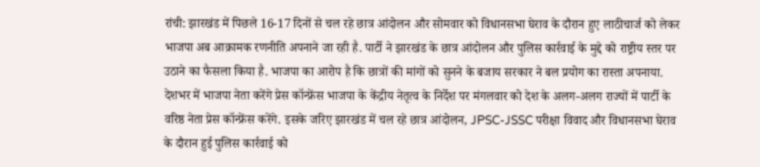रांची: झारखंड में पिछले 16-17 दिनों से चल रहे छात्र आंदोलन और सोमवार को विधानसभा घेराव के दौरान हुए लाठीचार्ज को लेकर भाजपा अब आक्रामक रणनीति अपनाने जा रही है. पार्टी ने झारखंड के छात्र आंदोलन और पुलिस कार्रवाई के मुद्दे को राष्ट्रीय स्तर पर उठाने का फैसला किया है. भाजपा का आरोप है कि छात्रों की मांगों को सुनने के बजाय सरकार ने बल प्रयोग का रास्ता अपनाया. देशभर में भाजपा नेता करेंगे प्रेस कॉन्फ्रेंस भाजपा के केंद्रीय नेतृत्व के निर्देश पर मंगलवार को देश के अलग-अलग राज्यों में पार्टी के वरिष्ठ नेता प्रेस कॉन्फ्रेंस करेंगे. इसके जरिए झारखंड में चल रहे छात्र आंदोलन, JPSC-JSSC परीक्षा विवाद और विधानसभा घेराव के दौरान हुई पुलिस कार्रवाई को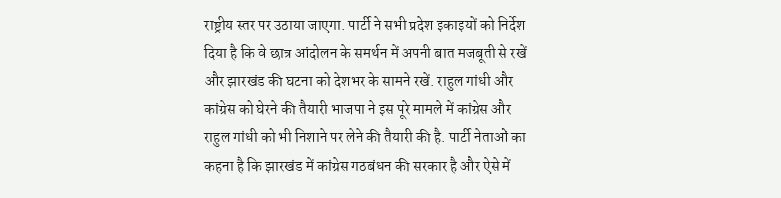राष्ट्रीय स्तर पर उठाया जाएगा. पार्टी ने सभी प्रदेश इकाइयों को निर्देश दिया है कि वे छात्र आंदोलन के समर्थन में अपनी बात मजबूती से रखें और झारखंड की घटना को देशभर के सामने रखें. राहुल गांधी और कांग्रेस को घेरने की तैयारी भाजपा ने इस पूरे मामले में कांग्रेस और राहुल गांधी को भी निशाने पर लेने की तैयारी की है. पार्टी नेताओं का कहना है कि झारखंड में कांग्रेस गठबंधन की सरकार है और ऐसे में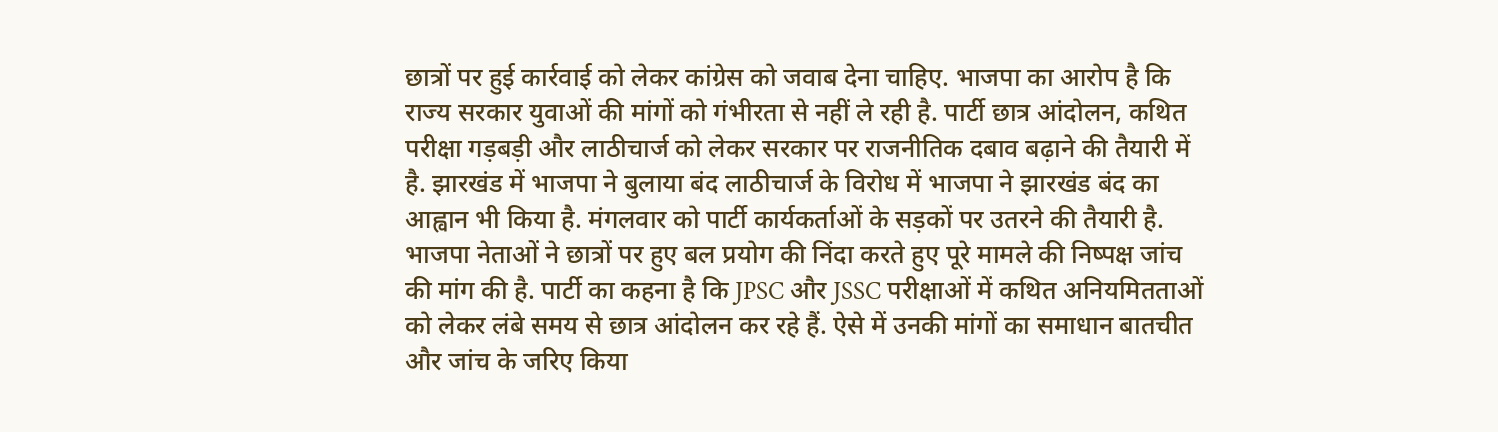छात्रों पर हुई कार्रवाई को लेकर कांग्रेस को जवाब देना चाहिए. भाजपा का आरोप है कि राज्य सरकार युवाओं की मांगों को गंभीरता से नहीं ले रही है. पार्टी छात्र आंदोलन, कथित परीक्षा गड़बड़ी और लाठीचार्ज को लेकर सरकार पर राजनीतिक दबाव बढ़ाने की तैयारी में है. झारखंड में भाजपा ने बुलाया बंद लाठीचार्ज के विरोध में भाजपा ने झारखंड बंद का आह्वान भी किया है. मंगलवार को पार्टी कार्यकर्ताओं के सड़कों पर उतरने की तैयारी है. भाजपा नेताओं ने छात्रों पर हुए बल प्रयोग की निंदा करते हुए पूरे मामले की निष्पक्ष जांच की मांग की है. पार्टी का कहना है कि JPSC और JSSC परीक्षाओं में कथित अनियमितताओं को लेकर लंबे समय से छात्र आंदोलन कर रहे हैं. ऐसे में उनकी मांगों का समाधान बातचीत और जांच के जरिए किया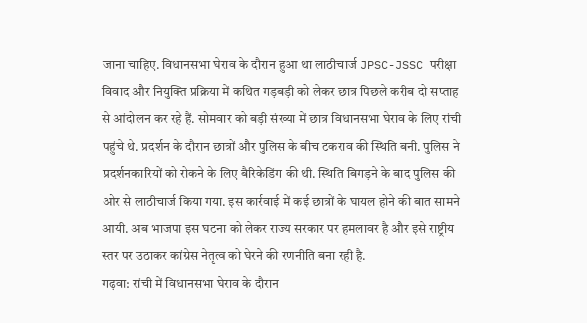जाना चाहिए. विधानसभा घेराव के दौरान हुआ था लाठीचार्ज JPSC-JSSC परीक्षा विवाद और नियुक्ति प्रक्रिया में कथित गड़बड़ी को लेकर छात्र पिछले करीब दो सप्ताह से आंदोलन कर रहे हैं. सोमवार को बड़ी संख्या में छात्र विधानसभा घेराव के लिए रांची पहुंचे थे. प्रदर्शन के दौरान छात्रों और पुलिस के बीच टकराव की स्थिति बनी. पुलिस ने प्रदर्शनकारियों को रोकने के लिए बैरिकेडिंग की थी. स्थिति बिगड़ने के बाद पुलिस की ओर से लाठीचार्ज किया गया. इस कार्रवाई में कई छात्रों के घायल होने की बात सामने आयी. अब भाजपा इस घटना को लेकर राज्य सरकार पर हमलावर है और इसे राष्ट्रीय स्तर पर उठाकर कांग्रेस नेतृत्व को घेरने की रणनीति बना रही है.
गढ़वा: रांची में विधानसभा घेराव के दौरान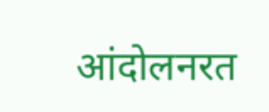आंदोलनरत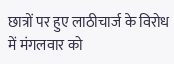छात्रों पर हुए लाठीचार्ज के विरोध में मंगलवार को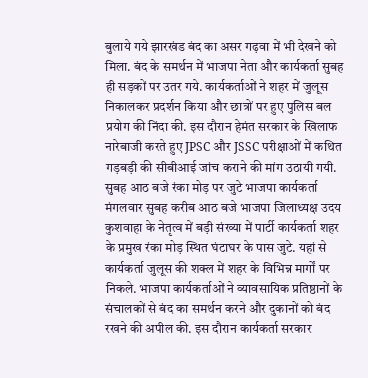बुलाये गये झारखंड बंद का असर गढ़वा में भी देखने को मिला. बंद के समर्थन में भाजपा नेता और कार्यकर्ता सुबह ही सड़कों पर उतर गये. कार्यकर्ताओं ने शहर में जुलूस निकालकर प्रदर्शन किया और छात्रों पर हुए पुलिस बल प्रयोग की निंदा की. इस दौरान हेमंत सरकार के खिलाफ नारेबाजी करते हुए JPSC और JSSC परीक्षाओं में कथित गड़बड़ी की सीबीआई जांच कराने की मांग उठायी गयी. सुबह आठ बजे रंका मोड़ पर जुटे भाजपा कार्यकर्ता मंगलवार सुबह करीब आठ बजे भाजपा जिलाध्यक्ष उदय कुशवाहा के नेतृत्व में बड़ी संख्या में पार्टी कार्यकर्ता शहर के प्रमुख रंका मोड़ स्थित घंटाघर के पास जुटे. यहां से कार्यकर्ता जुलूस की शक्ल में शहर के विभिन्न मार्गों पर निकले. भाजपा कार्यकर्ताओं ने व्यावसायिक प्रतिष्ठानों के संचालकों से बंद का समर्थन करने और दुकानों को बंद रखने की अपील की. इस दौरान कार्यकर्ता सरकार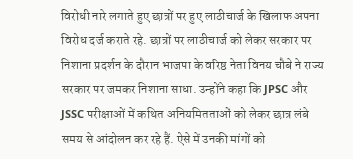विरोधी नारे लगाते हुए छात्रों पर हुए लाठीचार्ज के खिलाफ अपना विरोध दर्ज कराते रहे. छात्रों पर लाठीचार्ज को लेकर सरकार पर निशाना प्रदर्शन के दौरान भाजपा के वरिष्ठ नेता विनय चौबे ने राज्य सरकार पर जमकर निशाना साधा. उन्होंने कहा कि JPSC और JSSC परीक्षाओं में कथित अनियमितताओं को लेकर छात्र लंबे समय से आंदोलन कर रहे हैं. ऐसे में उनकी मांगों को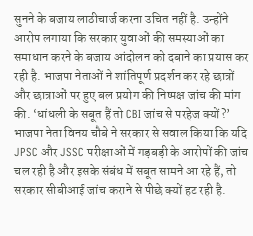सुनने के बजाय लाठीचार्ज करना उचित नहीं है. उन्होंने आरोप लगाया कि सरकार युवाओं की समस्याओं का समाधान करने के बजाय आंदोलन को दबाने का प्रयास कर रही है. भाजपा नेताओं ने शांतिपूर्ण प्रदर्शन कर रहे छात्रों और छात्राओं पर हुए बल प्रयोग की निष्पक्ष जांच की मांग की. ‘धांधली के सबूत हैं तो CBI जांच से परहेज क्यों?’ भाजपा नेता विनय चौबे ने सरकार से सवाल किया कि यदि JPSC और JSSC परीक्षाओं में गड़बड़ी के आरोपों की जांच चल रही है और इसके संबंध में सबूत सामने आ रहे हैं, तो सरकार सीबीआई जांच कराने से पीछे क्यों हट रही है.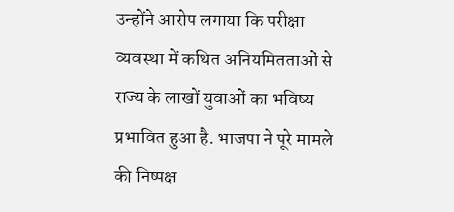उन्होंने आरोप लगाया कि परीक्षा व्यवस्था में कथित अनियमितताओं से राज्य के लाखों युवाओं का भविष्य प्रभावित हुआ है. भाजपा ने पूरे मामले की निष्पक्ष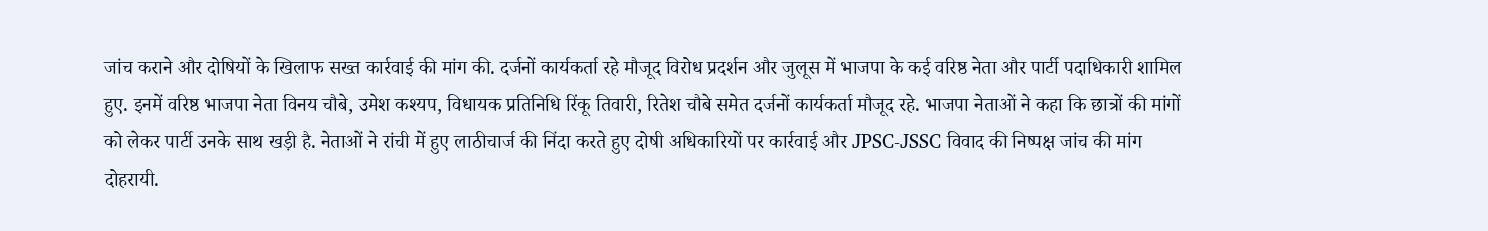जांच कराने और दोषियों के खिलाफ सख्त कार्रवाई की मांग की. दर्जनों कार्यकर्ता रहे मौजूद विरोध प्रदर्शन और जुलूस में भाजपा के कई वरिष्ठ नेता और पार्टी पदाधिकारी शामिल हुए. इनमें वरिष्ठ भाजपा नेता विनय चौबे, उमेश कश्यप, विधायक प्रतिनिधि रिंकू तिवारी, रितेश चौबे समेत दर्जनों कार्यकर्ता मौजूद रहे. भाजपा नेताओं ने कहा कि छात्रों की मांगों को लेकर पार्टी उनके साथ खड़ी है. नेताओं ने रांची में हुए लाठीचार्ज की निंदा करते हुए दोषी अधिकारियों पर कार्रवाई और JPSC-JSSC विवाद की निष्पक्ष जांच की मांग दोहरायी.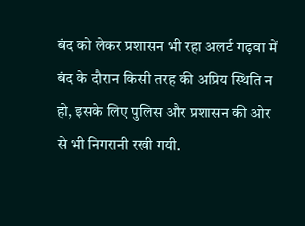बंद को लेकर प्रशासन भी रहा अलर्ट गढ़वा में बंद के दौरान किसी तरह की अप्रिय स्थिति न हो, इसके लिए पुलिस और प्रशासन की ओर से भी निगरानी रखी गयी.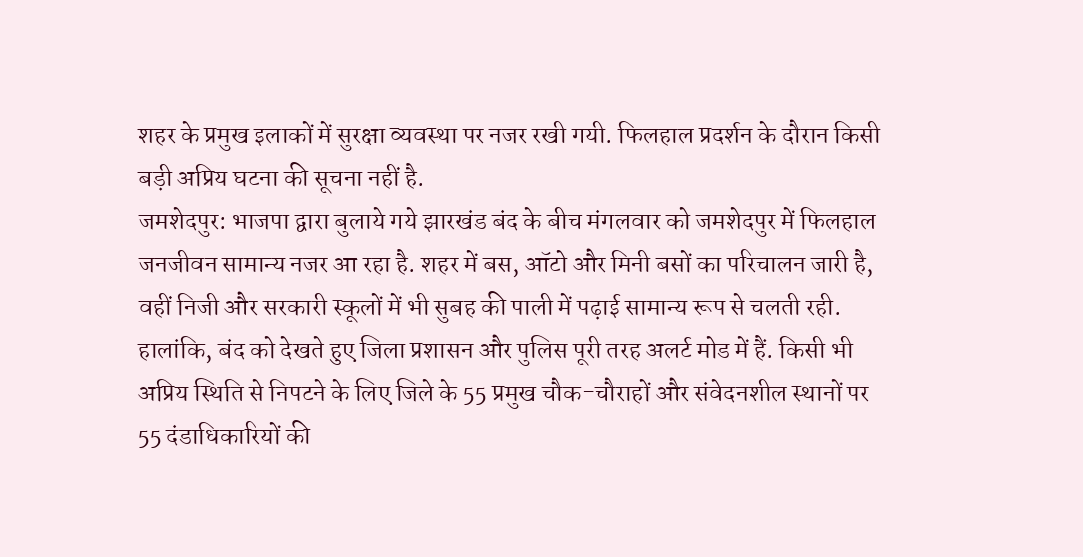शहर के प्रमुख इलाकों में सुरक्षा व्यवस्था पर नजर रखी गयी. फिलहाल प्रदर्शन के दौरान किसी बड़ी अप्रिय घटना की सूचना नहीं है.
जमशेदपुर: भाजपा द्वारा बुलाये गये झारखंड बंद के बीच मंगलवार को जमशेदपुर में फिलहाल जनजीवन सामान्य नजर आ रहा है. शहर में बस, ऑटो और मिनी बसों का परिचालन जारी है, वहीं निजी और सरकारी स्कूलों में भी सुबह की पाली में पढ़ाई सामान्य रूप से चलती रही. हालांकि, बंद को देखते हुए जिला प्रशासन और पुलिस पूरी तरह अलर्ट मोड में हैं. किसी भी अप्रिय स्थिति से निपटने के लिए जिले के 55 प्रमुख चौक-चौराहों और संवेदनशील स्थानों पर 55 दंडाधिकारियों की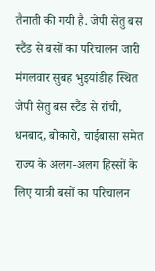तैनाती की गयी है. जेपी सेतु बस स्टैंड से बसों का परिचालन जारी मंगलवार सुबह भुइयांडीह स्थित जेपी सेतु बस स्टैंड से रांची, धनबाद, बोकारो, चाईबासा समेत राज्य के अलग-अलग हिस्सों के लिए यात्री बसों का परिचालन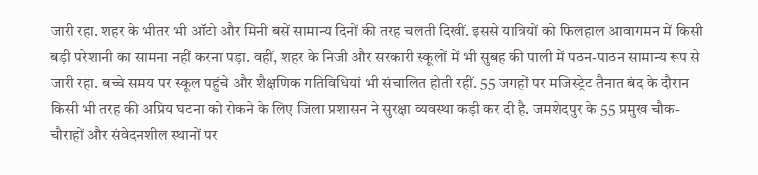जारी रहा. शहर के भीतर भी ऑटो और मिनी बसें सामान्य दिनों की तरह चलती दिखीं. इससे यात्रियों को फिलहाल आवागमन में किसी बड़ी परेशानी का सामना नहीं करना पड़ा. वहीं, शहर के निजी और सरकारी स्कूलों में भी सुबह की पाली में पठन-पाठन सामान्य रूप से जारी रहा. बच्चे समय पर स्कूल पहुंचे और शैक्षणिक गतिविधियां भी संचालित होती रहीं. 55 जगहों पर मजिस्ट्रेट तैनात बंद के दौरान किसी भी तरह की अप्रिय घटना को रोकने के लिए जिला प्रशासन ने सुरक्षा व्यवस्था कड़ी कर दी है. जमशेदपुर के 55 प्रमुख चौक-चौराहों और संवेदनशील स्थानों पर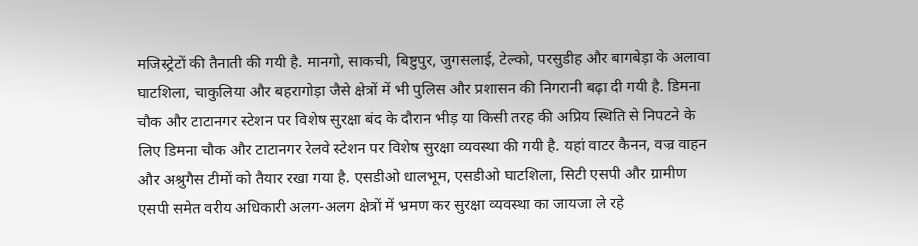मजिस्ट्रेटों की तैनाती की गयी है. मानगो, साकची, बिष्टुपुर, जुगसलाई, टेल्को, परसुडीह और बागबेड़ा के अलावा घाटशिला, चाकुलिया और बहरागोड़ा जैसे क्षेत्रों में भी पुलिस और प्रशासन की निगरानी बढ़ा दी गयी है. डिमना चौक और टाटानगर स्टेशन पर विशेष सुरक्षा बंद के दौरान भीड़ या किसी तरह की अप्रिय स्थिति से निपटने के लिए डिमना चौक और टाटानगर रेलवे स्टेशन पर विशेष सुरक्षा व्यवस्था की गयी है. यहां वाटर कैनन, वज्र वाहन और अश्रुगैस टीमों को तैयार रखा गया है. एसडीओ धालभूम, एसडीओ घाटशिला, सिटी एसपी और ग्रामीण एसपी समेत वरीय अधिकारी अलग-अलग क्षेत्रों में भ्रमण कर सुरक्षा व्यवस्था का जायजा ले रहे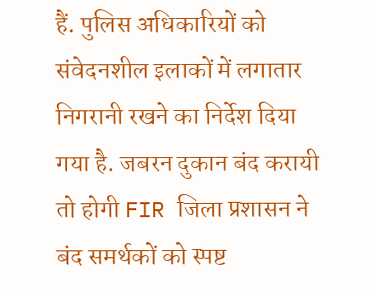हैं. पुलिस अधिकारियों को संवेदनशील इलाकों में लगातार निगरानी रखने का निर्देश दिया गया है. जबरन दुकान बंद करायी तो होगी FIR जिला प्रशासन ने बंद समर्थकों को स्पष्ट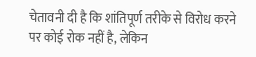चेतावनी दी है कि शांतिपूर्ण तरीके से विरोध करने पर कोई रोक नहीं है, लेकिन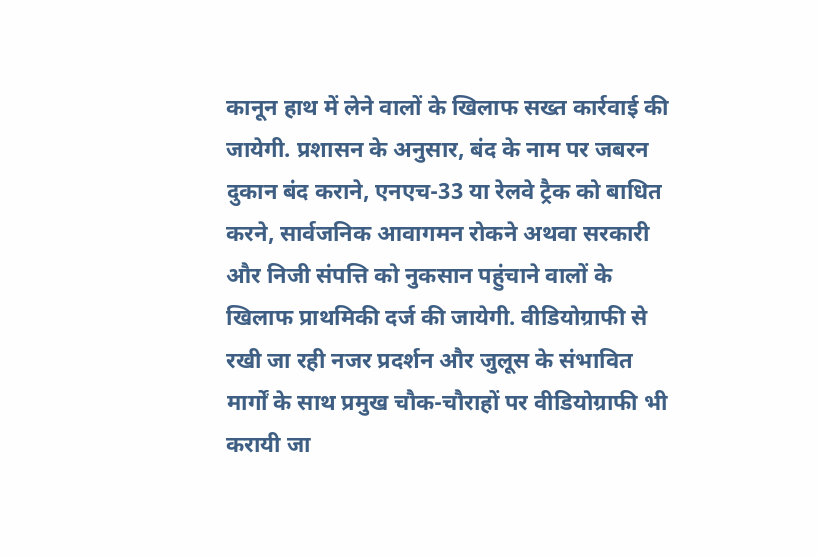कानून हाथ में लेने वालों के खिलाफ सख्त कार्रवाई की जायेगी. प्रशासन के अनुसार, बंद के नाम पर जबरन दुकान बंद कराने, एनएच-33 या रेलवे ट्रैक को बाधित करने, सार्वजनिक आवागमन रोकने अथवा सरकारी और निजी संपत्ति को नुकसान पहुंचाने वालों के खिलाफ प्राथमिकी दर्ज की जायेगी. वीडियोग्राफी से रखी जा रही नजर प्रदर्शन और जुलूस के संभावित मार्गों के साथ प्रमुख चौक-चौराहों पर वीडियोग्राफी भी करायी जा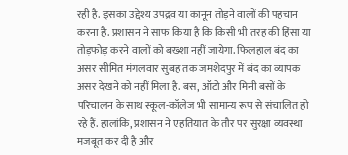रही है. इसका उद्देश्य उपद्रव या कानून तोड़ने वालों की पहचान करना है. प्रशासन ने साफ किया है कि किसी भी तरह की हिंसा या तोड़फोड़ करने वालों को बख्शा नहीं जायेगा. फिलहाल बंद का असर सीमित मंगलवार सुबह तक जमशेदपुर में बंद का व्यापक असर देखने को नहीं मिला है. बस, ऑटो और मिनी बसों के परिचालन के साथ स्कूल-कॉलेज भी सामान्य रूप से संचालित हो रहे हैं. हालांकि, प्रशासन ने एहतियात के तौर पर सुरक्षा व्यवस्था मजबूत कर दी है और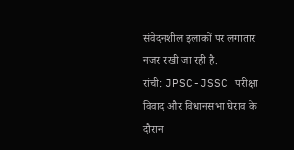संवेदनशील इलाकों पर लगातार नजर रखी जा रही है.
रांची: JPSC-JSSC परीक्षा विवाद और विधानसभा घेराव के दौरान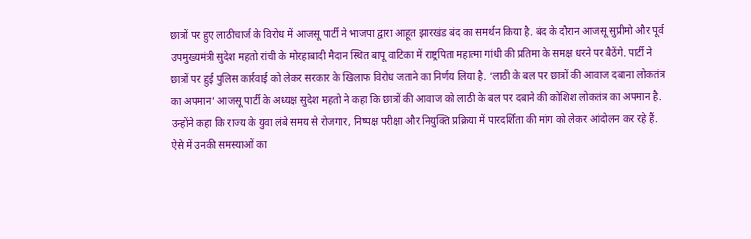छात्रों पर हुए लाठीचार्ज के विरोध में आजसू पार्टी ने भाजपा द्वारा आहूत झारखंड बंद का समर्थन किया है. बंद के दौरान आजसू सुप्रीमो और पूर्व उपमुख्यमंत्री सुदेश महतो रांची के मोरहाबादी मैदान स्थित बापू वाटिका में राष्ट्रपिता महात्मा गांधी की प्रतिमा के समक्ष धरने पर बैठेंगे. पार्टी ने छात्रों पर हुई पुलिस कार्रवाई को लेकर सरकार के खिलाफ विरोध जताने का निर्णय लिया है. ‘लाठी के बल पर छात्रों की आवाज दबाना लोकतंत्र का अपमान’ आजसू पार्टी के अध्यक्ष सुदेश महतो ने कहा कि छात्रों की आवाज को लाठी के बल पर दबाने की कोशिश लोकतंत्र का अपमान है. उन्होंने कहा कि राज्य के युवा लंबे समय से रोजगार, निष्पक्ष परीक्षा और नियुक्ति प्रक्रिया में पारदर्शिता की मांग को लेकर आंदोलन कर रहे हैं. ऐसे में उनकी समस्याओं का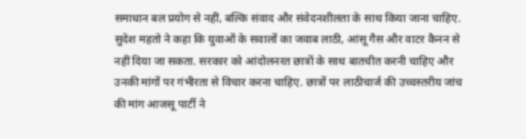समाधान बल प्रयोग से नहीं, बल्कि संवाद और संवेदनशीलता के साथ किया जाना चाहिए. सुदेश महतो ने कहा कि युवाओं के सवालों का जवाब लाठी, आंसू गैस और वाटर कैनन से नहीं दिया जा सकता. सरकार को आंदोलनरत छात्रों के साथ बातचीत करनी चाहिए और उनकी मांगों पर गंभीरता से विचार करना चाहिए. छात्रों पर लाठीचार्ज की उच्चस्तरीय जांच की मांग आजसू पार्टी ने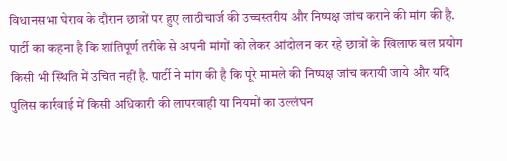विधानसभा घेराव के दौरान छात्रों पर हुए लाठीचार्ज की उच्चस्तरीय और निष्पक्ष जांच कराने की मांग की है. पार्टी का कहना है कि शांतिपूर्ण तरीके से अपनी मांगों को लेकर आंदोलन कर रहे छात्रों के खिलाफ बल प्रयोग किसी भी स्थिति में उचित नहीं है. पार्टी ने मांग की है कि पूरे मामले की निष्पक्ष जांच करायी जाये और यदि पुलिस कार्रवाई में किसी अधिकारी की लापरवाही या नियमों का उल्लंघन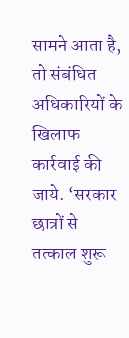सामने आता है, तो संबंधित अधिकारियों के खिलाफ कार्रवाई की जाये. ‘सरकार छात्रों से तत्काल शुरू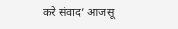करे संवाद’ आजसू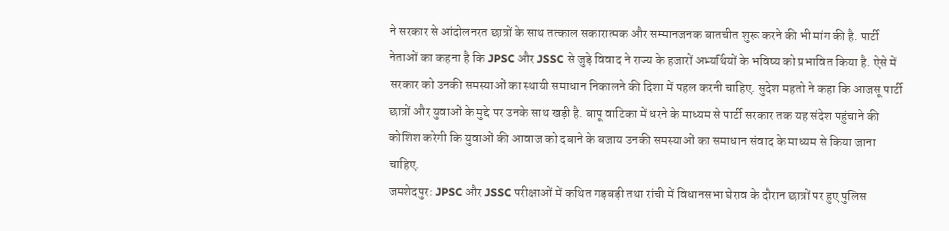ने सरकार से आंदोलनरत छात्रों के साथ तत्काल सकारात्मक और सम्मानजनक बातचीत शुरू करने की भी मांग की है. पार्टी नेताओं का कहना है कि JPSC और JSSC से जुड़े विवाद ने राज्य के हजारों अभ्यर्थियों के भविष्य को प्रभावित किया है. ऐसे में सरकार को उनकी समस्याओं का स्थायी समाधान निकालने की दिशा में पहल करनी चाहिए. सुदेश महतो ने कहा कि आजसू पार्टी छात्रों और युवाओं के मुद्दे पर उनके साथ खड़ी है. बापू वाटिका में धरने के माध्यम से पार्टी सरकार तक यह संदेश पहुंचाने की कोशिश करेगी कि युवाओं की आवाज को दबाने के बजाय उनकी समस्याओं का समाधान संवाद के माध्यम से किया जाना चाहिए.
जमशेदपुर: JPSC और JSSC परीक्षाओं में कथित गड़बड़ी तथा रांची में विधानसभा घेराव के दौरान छात्रों पर हुए पुलिस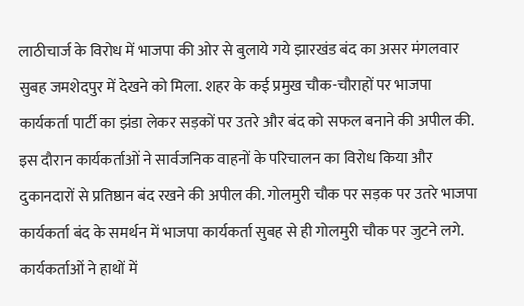लाठीचार्ज के विरोध में भाजपा की ओर से बुलाये गये झारखंड बंद का असर मंगलवार सुबह जमशेदपुर में देखने को मिला. शहर के कई प्रमुख चौक-चौराहों पर भाजपा कार्यकर्ता पार्टी का झंडा लेकर सड़कों पर उतरे और बंद को सफल बनाने की अपील की. इस दौरान कार्यकर्ताओं ने सार्वजनिक वाहनों के परिचालन का विरोध किया और दुकानदारों से प्रतिष्ठान बंद रखने की अपील की. गोलमुरी चौक पर सड़क पर उतरे भाजपा कार्यकर्ता बंद के समर्थन में भाजपा कार्यकर्ता सुबह से ही गोलमुरी चौक पर जुटने लगे. कार्यकर्ताओं ने हाथों में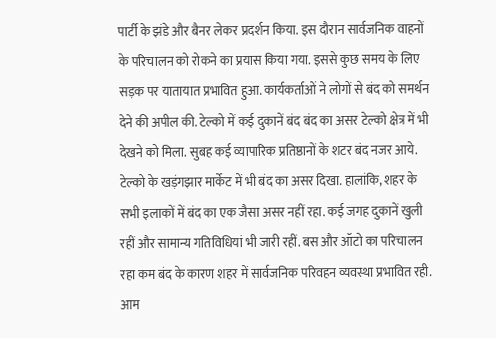पार्टी के झंडे और बैनर लेकर प्रदर्शन किया. इस दौरान सार्वजनिक वाहनों के परिचालन को रोकने का प्रयास किया गया. इससे कुछ समय के लिए सड़क पर यातायात प्रभावित हुआ. कार्यकर्ताओं ने लोगों से बंद को समर्थन देने की अपील की. टेल्को में कई दुकानें बंद बंद का असर टेल्को क्षेत्र में भी देखने को मिला. सुबह कई व्यापारिक प्रतिष्ठानों के शटर बंद नजर आये. टेल्को के खड़ंगझार मार्केट में भी बंद का असर दिखा. हालांकि, शहर के सभी इलाकों में बंद का एक जैसा असर नहीं रहा. कई जगह दुकानें खुली रहीं और सामान्य गतिविधियां भी जारी रहीं. बस और ऑटो का परिचालन रहा कम बंद के कारण शहर में सार्वजनिक परिवहन व्यवस्था प्रभावित रही. आम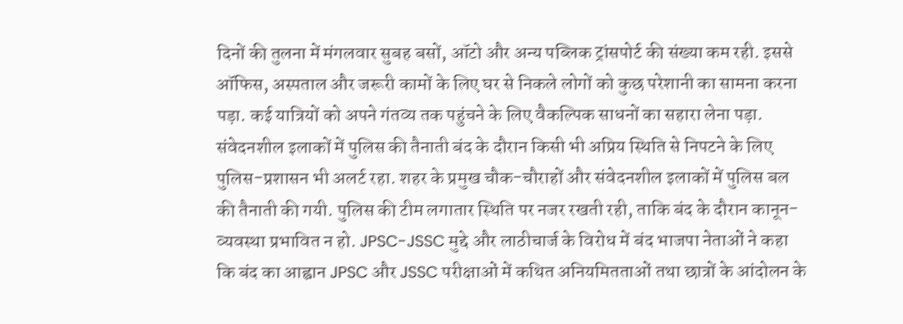दिनों की तुलना में मंगलवार सुबह बसों, ऑटो और अन्य पब्लिक ट्रांसपोर्ट की संख्या कम रही. इससे ऑफिस, अस्पताल और जरूरी कामों के लिए घर से निकले लोगों को कुछ परेशानी का सामना करना पड़ा. कई यात्रियों को अपने गंतव्य तक पहुंचने के लिए वैकल्पिक साधनों का सहारा लेना पड़ा. संवेदनशील इलाकों में पुलिस की तैनाती बंद के दौरान किसी भी अप्रिय स्थिति से निपटने के लिए पुलिस-प्रशासन भी अलर्ट रहा. शहर के प्रमुख चौक-चौराहों और संवेदनशील इलाकों में पुलिस बल की तैनाती की गयी. पुलिस की टीम लगातार स्थिति पर नजर रखती रही, ताकि बंद के दौरान कानून-व्यवस्था प्रभावित न हो. JPSC-JSSC मुद्दे और लाठीचार्ज के विरोध में बंद भाजपा नेताओं ने कहा कि बंद का आह्वान JPSC और JSSC परीक्षाओं में कथित अनियमितताओं तथा छात्रों के आंदोलन के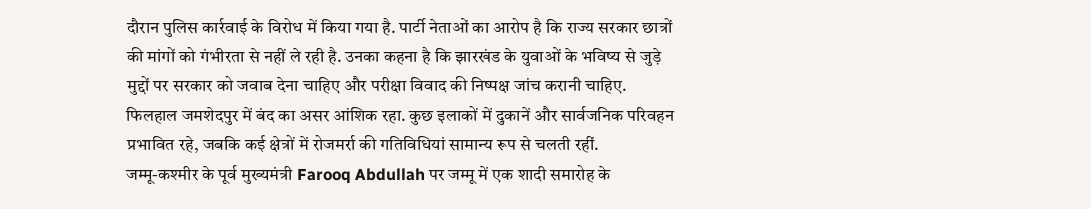दौरान पुलिस कार्रवाई के विरोध में किया गया है. पार्टी नेताओं का आरोप है कि राज्य सरकार छात्रों की मांगों को गंभीरता से नहीं ले रही है. उनका कहना है कि झारखंड के युवाओं के भविष्य से जुड़े मुद्दों पर सरकार को जवाब देना चाहिए और परीक्षा विवाद की निष्पक्ष जांच करानी चाहिए. फिलहाल जमशेदपुर में बंद का असर आंशिक रहा. कुछ इलाकों में दुकानें और सार्वजनिक परिवहन प्रभावित रहे, जबकि कई क्षेत्रों में रोजमर्रा की गतिविधियां सामान्य रूप से चलती रहीं.
जम्मू-कश्मीर के पूर्व मुख्यमंत्री Farooq Abdullah पर जम्मू में एक शादी समारोह के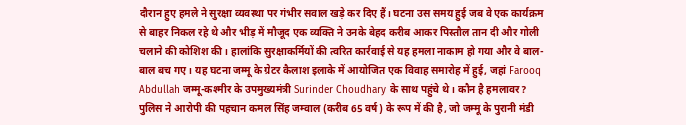दौरान हुए हमले ने सुरक्षा व्यवस्था पर गंभीर सवाल खड़े कर दिए हैं। घटना उस समय हुई जब वे एक कार्यक्रम से बाहर निकल रहे थे और भीड़ में मौजूद एक व्यक्ति ने उनके बेहद करीब आकर पिस्तौल तान दी और गोली चलाने की कोशिश की। हालांकि सुरक्षाकर्मियों की त्वरित कार्रवाई से यह हमला नाकाम हो गया और वे बाल-बाल बच गए। यह घटना जम्मू के ग्रेटर कैलाश इलाके में आयोजित एक विवाह समारोह में हुई, जहां Farooq Abdullah जम्मू-कश्मीर के उपमुख्यमंत्री Surinder Choudhary के साथ पहुंचे थे। कौन है हमलावर? पुलिस ने आरोपी की पहचान कमल सिंह जम्वाल (करीब 65 वर्ष) के रूप में की है, जो जम्मू के पुरानी मंडी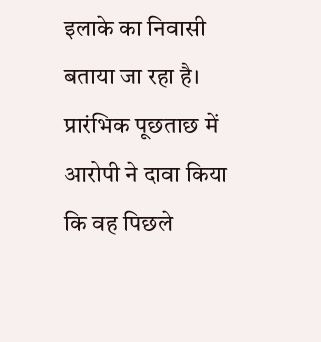इलाके का निवासी बताया जा रहा है। प्रारंभिक पूछताछ में आरोपी ने दावा किया कि वह पिछले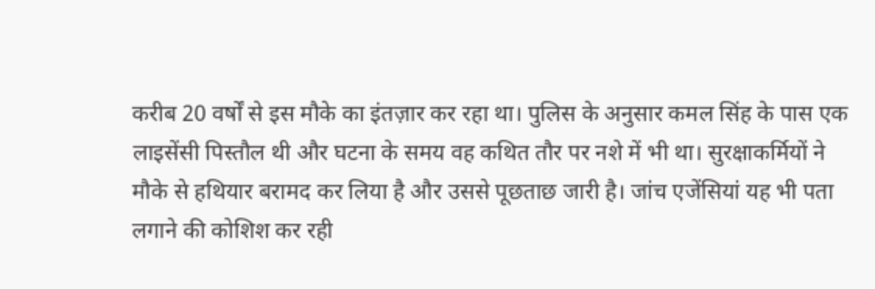करीब 20 वर्षों से इस मौके का इंतज़ार कर रहा था। पुलिस के अनुसार कमल सिंह के पास एक लाइसेंसी पिस्तौल थी और घटना के समय वह कथित तौर पर नशे में भी था। सुरक्षाकर्मियों ने मौके से हथियार बरामद कर लिया है और उससे पूछताछ जारी है। जांच एजेंसियां यह भी पता लगाने की कोशिश कर रही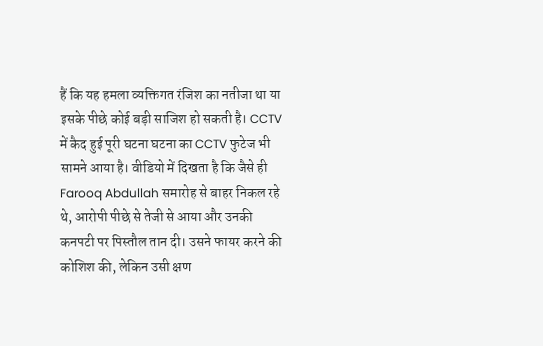हैं कि यह हमला व्यक्तिगत रंजिश का नतीजा था या इसके पीछे कोई बड़ी साजिश हो सकती है। CCTV में कैद हुई पूरी घटना घटना का CCTV फुटेज भी सामने आया है। वीडियो में दिखता है कि जैसे ही Farooq Abdullah समारोह से बाहर निकल रहे थे, आरोपी पीछे से तेजी से आया और उनकी कनपटी पर पिस्तौल तान दी। उसने फायर करने की कोशिश की, लेकिन उसी क्षण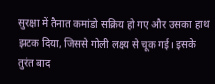सुरक्षा में तैनात कमांडो सक्रिय हो गए और उसका हाथ झटक दिया, जिससे गोली लक्ष्य से चूक गई। इसके तुरंत बाद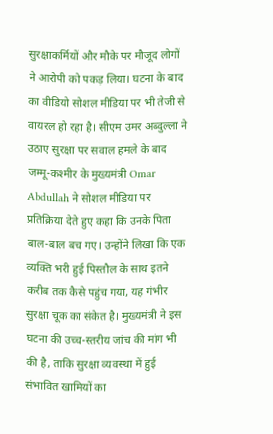सुरक्षाकर्मियों और मौके पर मौजूद लोगों ने आरोपी को पकड़ लिया। घटना के बाद का वीडियो सोशल मीडिया पर भी तेजी से वायरल हो रहा है। सीएम उमर अब्दुल्ला ने उठाए सुरक्षा पर सवाल हमले के बाद जम्मू-कश्मीर के मुख्यमंत्री Omar Abdullah ने सोशल मीडिया पर प्रतिक्रिया देते हुए कहा कि उनके पिता बाल-बाल बच गए। उन्होंने लिखा कि एक व्यक्ति भरी हुई पिस्तौल के साथ इतने करीब तक कैसे पहुंच गया, यह गंभीर सुरक्षा चूक का संकेत है। मुख्यमंत्री ने इस घटना की उच्च-स्तरीय जांच की मांग भी की है, ताकि सुरक्षा व्यवस्था में हुई संभावित खामियों का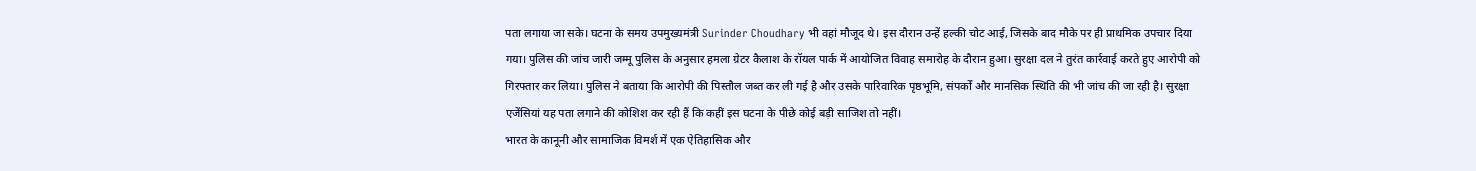पता लगाया जा सके। घटना के समय उपमुख्यमंत्री Surinder Choudhary भी वहां मौजूद थे। इस दौरान उन्हें हल्की चोट आई, जिसके बाद मौके पर ही प्राथमिक उपचार दिया गया। पुलिस की जांच जारी जम्मू पुलिस के अनुसार हमला ग्रेटर कैलाश के रॉयल पार्क में आयोजित विवाह समारोह के दौरान हुआ। सुरक्षा दल ने तुरंत कार्रवाई करते हुए आरोपी को गिरफ्तार कर लिया। पुलिस ने बताया कि आरोपी की पिस्तौल जब्त कर ली गई है और उसके पारिवारिक पृष्ठभूमि, संपर्कों और मानसिक स्थिति की भी जांच की जा रही है। सुरक्षा एजेंसियां यह पता लगाने की कोशिश कर रही हैं कि कहीं इस घटना के पीछे कोई बड़ी साजिश तो नहीं।
भारत के कानूनी और सामाजिक विमर्श में एक ऐतिहासिक और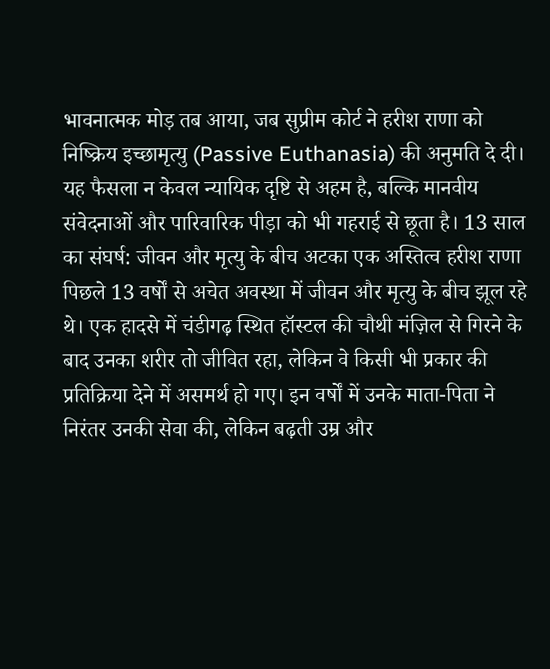भावनात्मक मोड़ तब आया, जब सुप्रीम कोर्ट ने हरीश राणा को निष्क्रिय इच्छामृत्यु (Passive Euthanasia) की अनुमति दे दी। यह फैसला न केवल न्यायिक दृष्टि से अहम है, बल्कि मानवीय संवेदनाओं और पारिवारिक पीड़ा को भी गहराई से छूता है। 13 साल का संघर्ष: जीवन और मृत्यु के बीच अटका एक अस्तित्व हरीश राणा पिछले 13 वर्षों से अचेत अवस्था में जीवन और मृत्यु के बीच झूल रहे थे। एक हादसे में चंडीगढ़ स्थित हॉस्टल की चौथी मंज़िल से गिरने के बाद उनका शरीर तो जीवित रहा, लेकिन वे किसी भी प्रकार की प्रतिक्रिया देने में असमर्थ हो गए। इन वर्षों में उनके माता-पिता ने निरंतर उनकी सेवा की, लेकिन बढ़ती उम्र और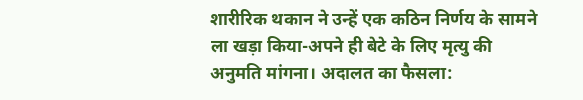शारीरिक थकान ने उन्हें एक कठिन निर्णय के सामने ला खड़ा किया-अपने ही बेटे के लिए मृत्यु की अनुमति मांगना। अदालत का फैसला: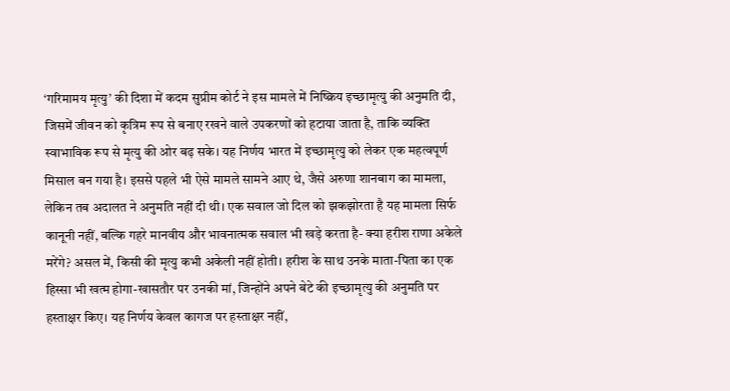‘गरिमामय मृत्यु’ की दिशा में कदम सुप्रीम कोर्ट ने इस मामले में निष्क्रिय इच्छामृत्यु की अनुमति दी, जिसमें जीवन को कृत्रिम रूप से बनाए रखने वाले उपकरणों को हटाया जाता है, ताकि व्यक्ति स्वाभाविक रूप से मृत्यु की ओर बढ़ सके। यह निर्णय भारत में इच्छामृत्यु को लेकर एक महत्वपूर्ण मिसाल बन गया है। इससे पहले भी ऐसे मामले सामने आए थे, जैसे अरुणा शानबाग का मामला, लेकिन तब अदालत ने अनुमति नहीं दी थी। एक सवाल जो दिल को झकझोरता है यह मामला सिर्फ कानूनी नहीं, बल्कि गहरे मानवीय और भावनात्मक सवाल भी खड़े करता है- क्या हरीश राणा अकेले मरेंगे? असल में, किसी की मृत्यु कभी अकेली नहीं होती। हरीश के साथ उनके माता-पिता का एक हिस्सा भी खत्म होगा-खासतौर पर उनकी मां, जिन्होंने अपने बेटे की इच्छामृत्यु की अनुमति पर हस्ताक्षर किए। यह निर्णय केवल कागज पर हस्ताक्षर नहीं,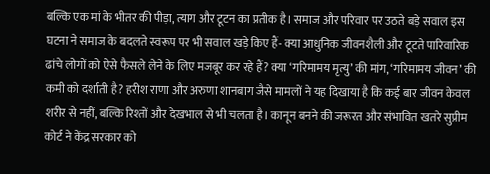बल्कि एक मां के भीतर की पीड़ा, त्याग और टूटन का प्रतीक है। समाज और परिवार पर उठते बड़े सवाल इस घटना ने समाज के बदलते स्वरूप पर भी सवाल खड़े किए हैं- क्या आधुनिक जीवनशैली और टूटते पारिवारिक ढांचे लोगों को ऐसे फैसले लेने के लिए मजबूर कर रहे हैं? क्या ‘गरिमामय मृत्यु’ की मांग, ‘गरिमामय जीवन’ की कमी को दर्शाती है? हरीश राणा और अरुणा शानबाग जैसे मामलों ने यह दिखाया है कि कई बार जीवन केवल शरीर से नहीं, बल्कि रिश्तों और देखभाल से भी चलता है। कानून बनने की जरूरत और संभावित खतरे सुप्रीम कोर्ट ने केंद्र सरकार को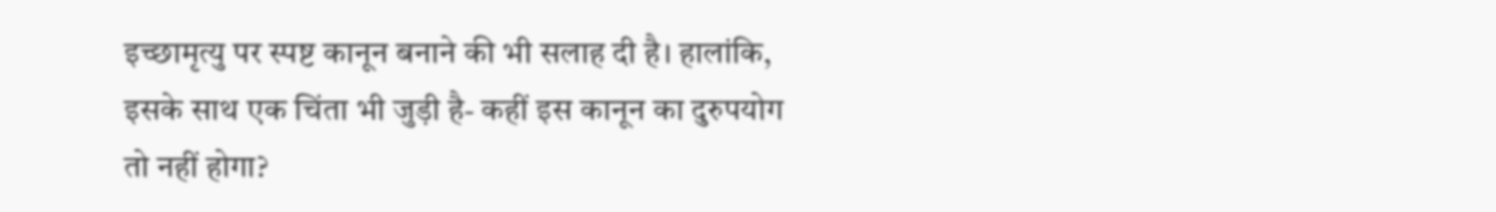इच्छामृत्यु पर स्पष्ट कानून बनाने की भी सलाह दी है। हालांकि, इसके साथ एक चिंता भी जुड़ी है- कहीं इस कानून का दुरुपयोग तो नहीं होगा?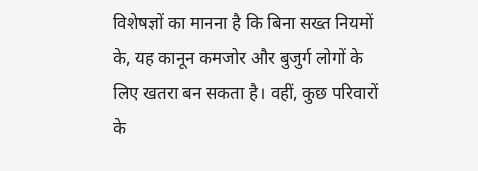विशेषज्ञों का मानना है कि बिना सख्त नियमों के, यह कानून कमजोर और बुजुर्ग लोगों के लिए खतरा बन सकता है। वहीं, कुछ परिवारों के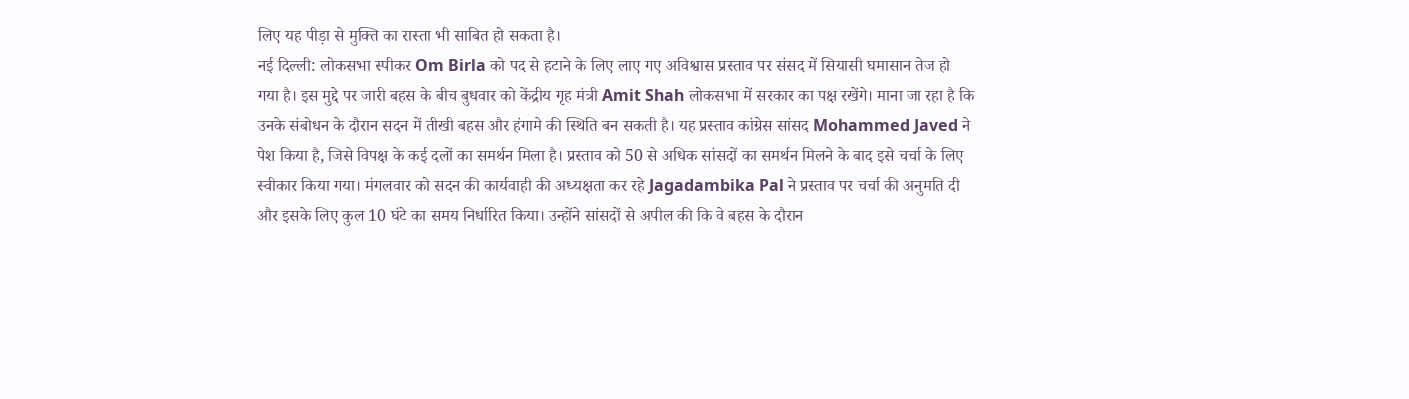लिए यह पीड़ा से मुक्ति का रास्ता भी साबित हो सकता है।
नई दिल्ली: लोकसभा स्पीकर Om Birla को पद से हटाने के लिए लाए गए अविश्वास प्रस्ताव पर संसद में सियासी घमासान तेज हो गया है। इस मुद्दे पर जारी बहस के बीच बुधवार को केंद्रीय गृह मंत्री Amit Shah लोकसभा में सरकार का पक्ष रखेंगे। माना जा रहा है कि उनके संबोधन के दौरान सदन में तीखी बहस और हंगामे की स्थिति बन सकती है। यह प्रस्ताव कांग्रेस सांसद Mohammed Javed ने पेश किया है, जिसे विपक्ष के कई दलों का समर्थन मिला है। प्रस्ताव को 50 से अधिक सांसदों का समर्थन मिलने के बाद इसे चर्चा के लिए स्वीकार किया गया। मंगलवार को सदन की कार्यवाही की अध्यक्षता कर रहे Jagadambika Pal ने प्रस्ताव पर चर्चा की अनुमति दी और इसके लिए कुल 10 घंटे का समय निर्धारित किया। उन्होंने सांसदों से अपील की कि वे बहस के दौरान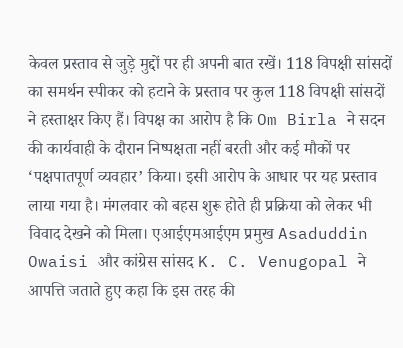केवल प्रस्ताव से जुड़े मुद्दों पर ही अपनी बात रखें। 118 विपक्षी सांसदों का समर्थन स्पीकर को हटाने के प्रस्ताव पर कुल 118 विपक्षी सांसदों ने हस्ताक्षर किए हैं। विपक्ष का आरोप है कि Om Birla ने सदन की कार्यवाही के दौरान निष्पक्षता नहीं बरती और कई मौकों पर ‘पक्षपातपूर्ण व्यवहार’ किया। इसी आरोप के आधार पर यह प्रस्ताव लाया गया है। मंगलवार को बहस शुरू होते ही प्रक्रिया को लेकर भी विवाद देखने को मिला। एआईएमआईएम प्रमुख Asaduddin Owaisi और कांग्रेस सांसद K. C. Venugopal ने आपत्ति जताते हुए कहा कि इस तरह की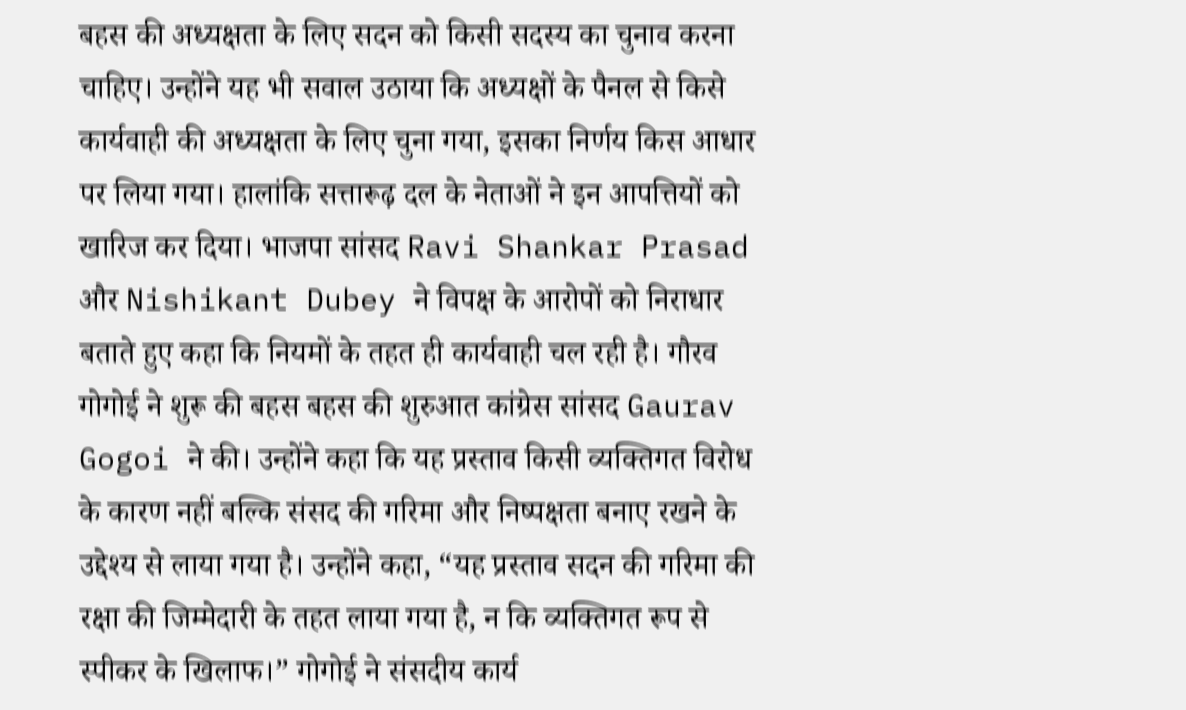बहस की अध्यक्षता के लिए सदन को किसी सदस्य का चुनाव करना चाहिए। उन्होंने यह भी सवाल उठाया कि अध्यक्षों के पैनल से किसे कार्यवाही की अध्यक्षता के लिए चुना गया, इसका निर्णय किस आधार पर लिया गया। हालांकि सत्तारूढ़ दल के नेताओं ने इन आपत्तियों को खारिज कर दिया। भाजपा सांसद Ravi Shankar Prasad और Nishikant Dubey ने विपक्ष के आरोपों को निराधार बताते हुए कहा कि नियमों के तहत ही कार्यवाही चल रही है। गौरव गोगोई ने शुरू की बहस बहस की शुरुआत कांग्रेस सांसद Gaurav Gogoi ने की। उन्होंने कहा कि यह प्रस्ताव किसी व्यक्तिगत विरोध के कारण नहीं बल्कि संसद की गरिमा और निष्पक्षता बनाए रखने के उद्देश्य से लाया गया है। उन्होंने कहा, “यह प्रस्ताव सदन की गरिमा की रक्षा की जिम्मेदारी के तहत लाया गया है, न कि व्यक्तिगत रूप से स्पीकर के खिलाफ।” गोगोई ने संसदीय कार्य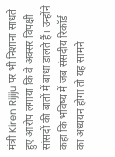मंत्री Kiren Rijiju पर भी निशाना साधते हुए आरोप लगाया कि वे अक्सर विपक्षी सांसदों की बातों में बाधा डालते हैं। उन्होंने कहा कि भविष्य में जब संसदीय रिकॉर्ड का अध्ययन होगा तो यह सामने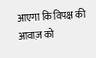आएगा कि विपक्ष की आवाज़ को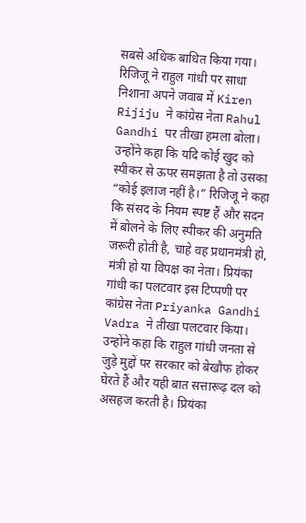सबसे अधिक बाधित किया गया। रिजिजू ने राहुल गांधी पर साधा निशाना अपने जवाब में Kiren Rijiju ने कांग्रेस नेता Rahul Gandhi पर तीखा हमला बोला। उन्होंने कहा कि यदि कोई खुद को स्पीकर से ऊपर समझता है तो उसका “कोई इलाज नहीं है।” रिजिजू ने कहा कि संसद के नियम स्पष्ट हैं और सदन में बोलने के लिए स्पीकर की अनुमति जरूरी होती है, चाहे वह प्रधानमंत्री हो, मंत्री हो या विपक्ष का नेता। प्रियंका गांधी का पलटवार इस टिप्पणी पर कांग्रेस नेता Priyanka Gandhi Vadra ने तीखा पलटवार किया। उन्होंने कहा कि राहुल गांधी जनता से जुड़े मुद्दों पर सरकार को बेखौफ होकर घेरते हैं और यही बात सत्तारूढ़ दल को असहज करती है। प्रियंका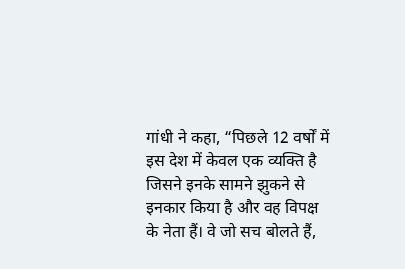गांधी ने कहा, “पिछले 12 वर्षों में इस देश में केवल एक व्यक्ति है जिसने इनके सामने झुकने से इनकार किया है और वह विपक्ष के नेता हैं। वे जो सच बोलते हैं,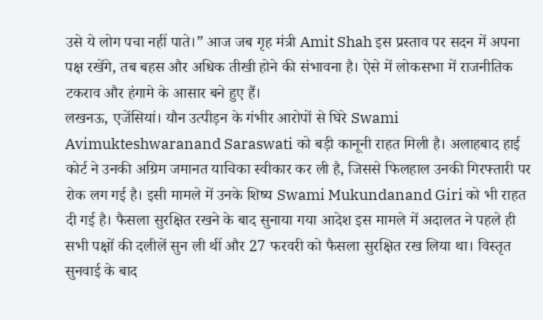उसे ये लोग पचा नहीं पाते।” आज जब गृह मंत्री Amit Shah इस प्रस्ताव पर सदन में अपना पक्ष रखेंगे, तब बहस और अधिक तीखी होने की संभावना है। ऐसे में लोकसभा में राजनीतिक टकराव और हंगामे के आसार बने हुए हैं।
लखनऊ, एजेंसियां। यौन उत्पीड़न के गंभीर आरोपों से घिरे Swami Avimukteshwaranand Saraswati को बड़ी कानूनी राहत मिली है। अलाहबाद हाई कोर्ट ने उनकी अग्रिम जमानत याचिका स्वीकार कर ली है, जिससे फिलहाल उनकी गिरफ्तारी पर रोक लग गई है। इसी मामले में उनके शिष्य Swami Mukundanand Giri को भी राहत दी गई है। फैसला सुरक्षित रखने के बाद सुनाया गया आदेश इस मामले में अदालत ने पहले ही सभी पक्षों की दलीलें सुन ली थीं और 27 फरवरी को फैसला सुरक्षित रख लिया था। विस्तृत सुनवाई के बाद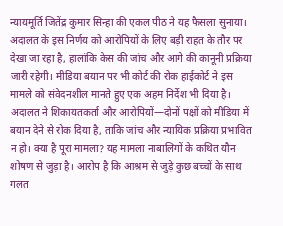न्यायमूर्ति जितेंद्र कुमार सिन्हा की एकल पीठ ने यह फैसला सुनाया। अदालत के इस निर्णय को आरोपियों के लिए बड़ी राहत के तौर पर देखा जा रहा है, हालांकि केस की जांच और आगे की कानूनी प्रक्रिया जारी रहेगी। मीडिया बयान पर भी कोर्ट की रोक हाईकोर्ट ने इस मामले को संवेदनशील मानते हुए एक अहम निर्देश भी दिया है। अदालत ने शिकायतकर्ता और आरोपियों—दोनों पक्षों को मीडिया में बयान देने से रोक दिया है, ताकि जांच और न्यायिक प्रक्रिया प्रभावित न हो। क्या है पूरा मामला? यह मामला नाबालिगों के कथित यौन शोषण से जुड़ा है। आरोप है कि आश्रम से जुड़े कुछ बच्चों के साथ गलत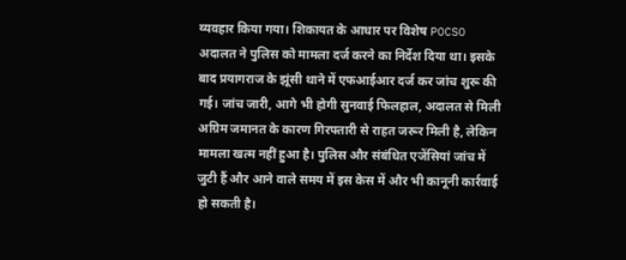व्यवहार किया गया। शिकायत के आधार पर विशेष POCSO अदालत ने पुलिस को मामला दर्ज करने का निर्देश दिया था। इसके बाद प्रयागराज के झूंसी थाने में एफआईआर दर्ज कर जांच शुरू की गई। जांच जारी, आगे भी होगी सुनवाई फिलहाल, अदालत से मिली अग्रिम जमानत के कारण गिरफ्तारी से राहत जरूर मिली है, लेकिन मामला खत्म नहीं हुआ है। पुलिस और संबंधित एजेंसियां जांच में जुटी हैं और आने वाले समय में इस केस में और भी कानूनी कार्रवाई हो सकती है।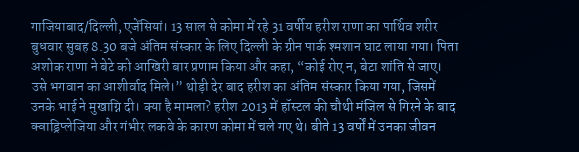गाजियाबाद/दिल्ली, एजेंसियां। 13 साल से कोमा में रहे 31 वर्षीय हरीश राणा का पार्थिव शरीर बुधवार सुबह 8.30 बजे अंतिम संस्कार के लिए दिल्ली के ग्रीन पार्क श्मशान घाट लाया गया। पिता अशोक राणा ने बेटे को आखिरी बार प्रणाम किया और कहा, “कोई रोए न, बेटा शांति से जाए। उसे भगवान का आशीर्वाद मिले।” थोड़ी देर बाद हरीश का अंतिम संस्कार किया गया, जिसमें उनके भाई ने मुखाग्नि दी। क्या है मामला? हरीश 2013 में हॉस्टल की चौथी मंजिल से गिरने के बाद क्वाड्रिप्लेजिया और गंभीर लकवे के कारण कोमा में चले गए थे। बीते 13 वर्षों में उनका जीवन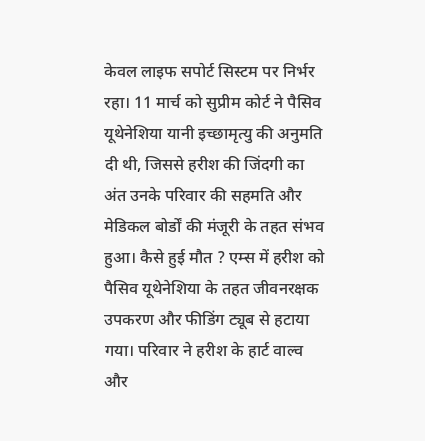केवल लाइफ सपोर्ट सिस्टम पर निर्भर रहा। 11 मार्च को सुप्रीम कोर्ट ने पैसिव यूथेनेशिया यानी इच्छामृत्यु की अनुमति दी थी, जिससे हरीश की जिंदगी का अंत उनके परिवार की सहमति और मेडिकल बोर्डों की मंजूरी के तहत संभव हुआ। कैसे हुई मौत ? एम्स में हरीश को पैसिव यूथेनेशिया के तहत जीवनरक्षक उपकरण और फीडिंग ट्यूब से हटाया गया। परिवार ने हरीश के हार्ट वाल्व और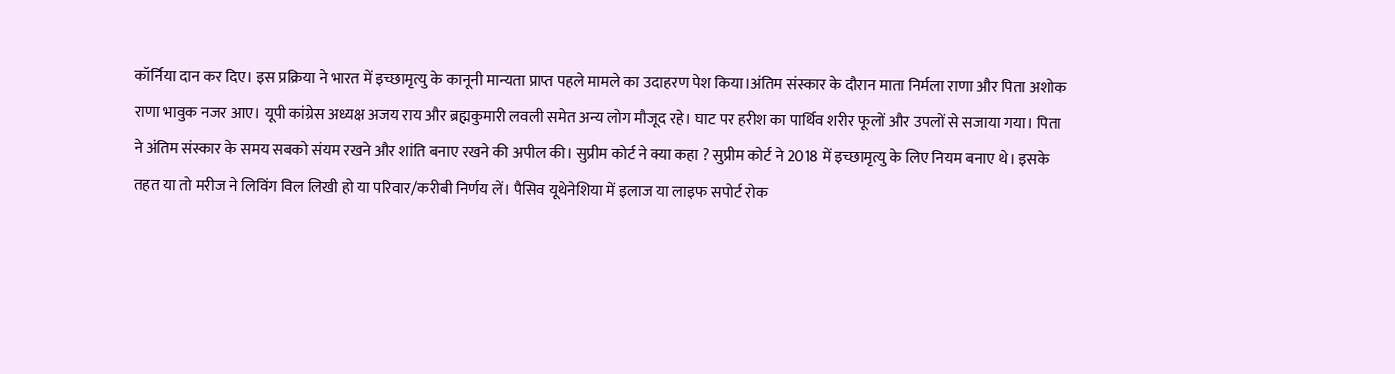कॉर्निया दान कर दिए। इस प्रक्रिया ने भारत में इच्छामृत्यु के कानूनी मान्यता प्राप्त पहले मामले का उदाहरण पेश किया।अंतिम संस्कार के दौरान माता निर्मला राणा और पिता अशोक राणा भावुक नजर आए। यूपी कांग्रेस अध्यक्ष अजय राय और ब्रह्मकुमारी लवली समेत अन्य लोग मौजूद रहे। घाट पर हरीश का पार्थिव शरीर फूलों और उपलों से सजाया गया। पिता ने अंतिम संस्कार के समय सबको संयम रखने और शांति बनाए रखने की अपील की। सुप्रीम कोर्ट ने क्या कहा ? सुप्रीम कोर्ट ने 2018 में इच्छामृत्यु के लिए नियम बनाए थे। इसके तहत या तो मरीज ने लिविंग विल लिखी हो या परिवार/करीबी निर्णय लें। पैसिव यूथेनेशिया में इलाज या लाइफ सपोर्ट रोक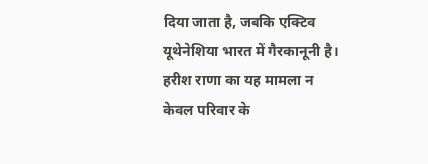दिया जाता है, जबकि एक्टिव यूथेनेशिया भारत में गैरकानूनी है। हरीश राणा का यह मामला न केवल परिवार के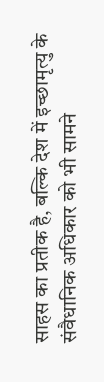साहस का प्रतीक है, बल्कि देश में इच्छामृत्यु के संवैधानिक अधिकार को भी सामने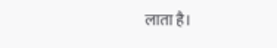लाता है।